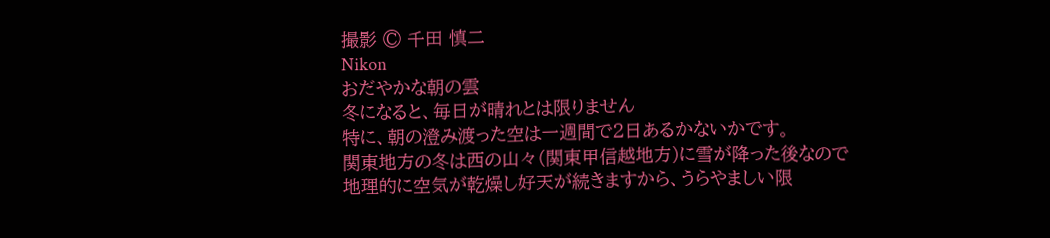撮影 © 千田 慎二
Nikon
おだやかな朝の雲
冬になると、毎日が晴れとは限りません
特に、朝の澄み渡った空は一週間で2日あるかないかです。
関東地方の冬は西の山々(関東甲信越地方)に雪が降った後なので
地理的に空気が乾燥し好天が続きますから、うらやましい限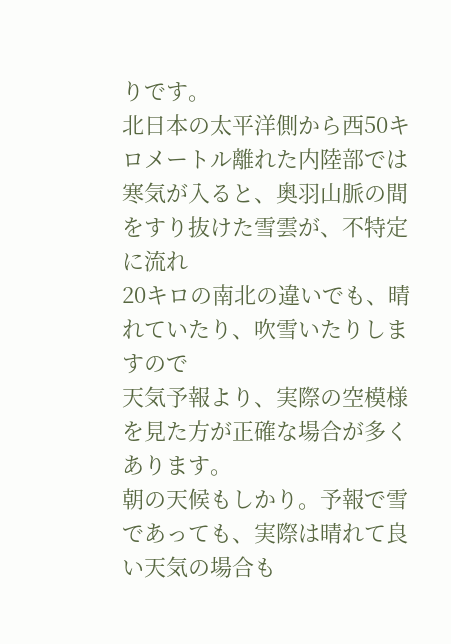りです。
北日本の太平洋側から西50キロメートル離れた内陸部では
寒気が入ると、奥羽山脈の間をすり抜けた雪雲が、不特定に流れ
20キロの南北の違いでも、晴れていたり、吹雪いたりしますので
天気予報より、実際の空模様を見た方が正確な場合が多くあります。
朝の天候もしかり。予報で雪であっても、実際は晴れて良い天気の場合も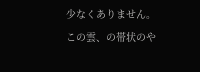少なくありません。
この雲、の帯状のや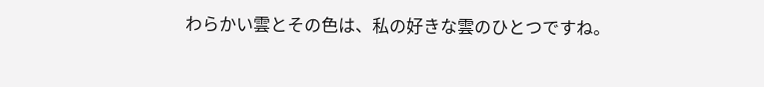わらかい雲とその色は、私の好きな雲のひとつですね。